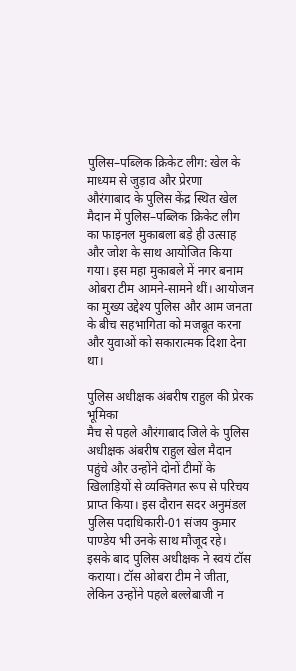पुलिस–पब्लिक क्रिकेट लीग: खेल के माध्यम से जुड़ाव और प्रेरणा
औरंगाबाद के पुलिस केंद्र स्थित खेल मैदान में पुलिस–पब्लिक क्रिकेट लीग का फाइनल मुकाबला बड़े ही उत्साह और जोश के साथ आयोजित किया गया। इस महा मुकाबले में नगर बनाम ओबरा टीम आमने-सामने थीं। आयोजन का मुख्य उद्देश्य पुलिस और आम जनता के बीच सहभागिता को मजबूत करना और युवाओं को सकारात्मक दिशा देना था।

पुलिस अधीक्षक अंबरीष राहुल की प्रेरक भूमिका
मैच से पहले औरंगाबाद जिले के पुलिस अधीक्षक अंबरीष राहुल खेल मैदान पहुंचे और उन्होंने दोनों टीमों के खिलाड़ियों से व्यक्तिगत रूप से परिचय प्राप्त किया। इस दौरान सदर अनुमंडल पुलिस पदाधिकारी-01 संजय कुमार पाण्डेय भी उनके साथ मौजूद रहे।
इसके बाद पुलिस अधीक्षक ने स्वयं टॉस कराया। टॉस ओबरा टीम ने जीता, लेकिन उन्होंने पहले बल्लेबाजी न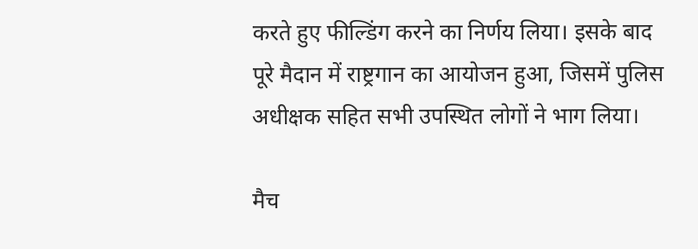करते हुए फील्डिंग करने का निर्णय लिया। इसके बाद पूरे मैदान में राष्ट्रगान का आयोजन हुआ, जिसमें पुलिस अधीक्षक सहित सभी उपस्थित लोगों ने भाग लिया।

मैच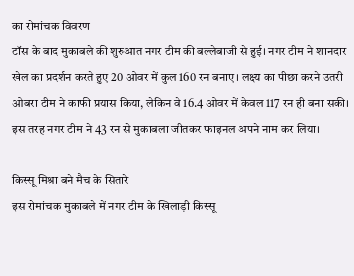का रोमांचक विवरण
टॉस के बाद मुकाबले की शुरुआत नगर टीम की बल्लेबाजी से हुई। नगर टीम ने शानदार खेल का प्रदर्शन करते हुए 20 ओवर में कुल 160 रन बनाए। लक्ष्य का पीछा करने उतरी ओबरा टीम ने काफी प्रयास किया, लेकिन वे 16.4 ओवर में केवल 117 रन ही बना सकी।
इस तरह नगर टीम ने 43 रन से मुकाबला जीतकर फाइनल अपने नाम कर लिया।

किस्सू मिश्रा बने मैच के सितारे
इस रोमांचक मुकाबले में नगर टीम के खिलाड़ी किस्सू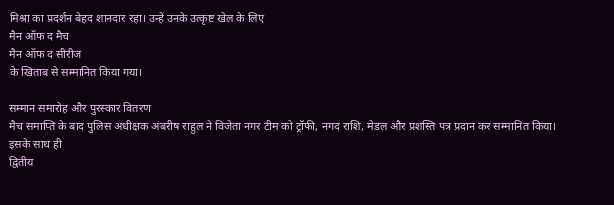मिश्रा का प्रदर्शन बेहद शानदार रहा। उन्हें उनके उत्कृष्ट खेल के लिए
मैन ऑफ द मैच
मैन ऑफ द सीरीज
के खिताब से सम्मानित किया गया।

सम्मान समारोह और पुरस्कार वितरण
मैच समाप्ति के बाद पुलिस अधीक्षक अंबरीष राहुल ने विजेता नगर टीम को ट्रॉफी, नगद राशि, मेडल और प्रशस्ति पत्र प्रदान कर सम्मानित किया।
इसके साथ ही
द्वितीय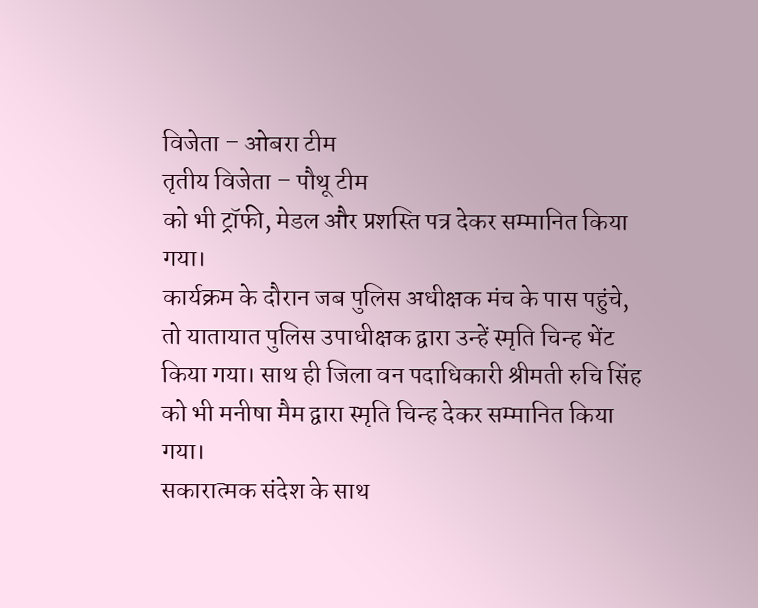विजेता – ओबरा टीम
तृतीय विजेता – पौथू टीम
को भी ट्रॉफी, मेडल और प्रशस्ति पत्र देकर सम्मानित किया गया।
कार्यक्रम के दौरान जब पुलिस अधीक्षक मंच के पास पहुंचे, तो यातायात पुलिस उपाधीक्षक द्वारा उन्हें स्मृति चिन्ह भेंट किया गया। साथ ही जिला वन पदाधिकारी श्रीमती रुचि सिंह को भी मनीषा मैम द्वारा स्मृति चिन्ह देकर सम्मानित किया गया।
सकारात्मक संदेश के साथ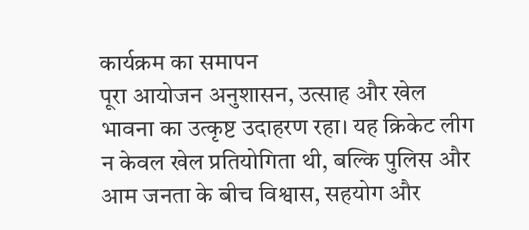कार्यक्रम का समापन
पूरा आयोजन अनुशासन, उत्साह और खेल भावना का उत्कृष्ट उदाहरण रहा। यह क्रिकेट लीग न केवल खेल प्रतियोगिता थी, बल्कि पुलिस और आम जनता के बीच विश्वास, सहयोग और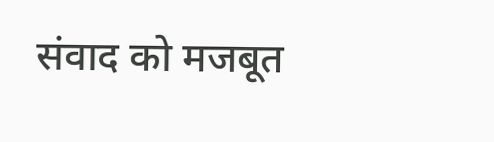संवाद को मजबूत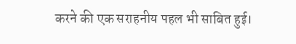करने की एक सराहनीय पहल भी साबित हुई।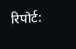रिपोर्ट: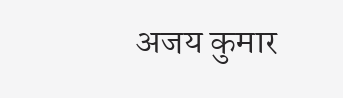अजय कुमार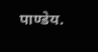पाण्डेय.